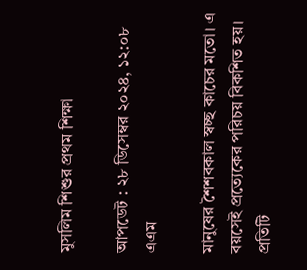মুসলিম শিশুর প্রথম শিক্ষা

আপডেট : ২৮ ডিসেম্বর ২০২৪, ১২:০৮ এএম

মানুষের শৈশবকাল স্বচ্ছ কাচের মতো। এ বয়সেই প্রত্যেকের পরিচয় বিকশিত হয়। প্রতিটি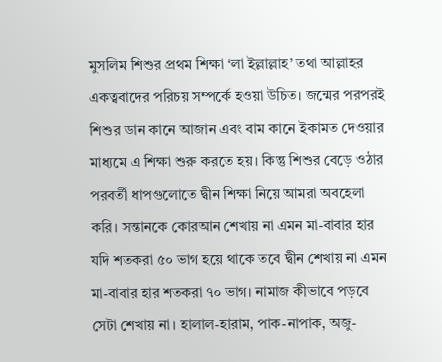মুসলিম শিশুর প্রথম শিক্ষা ‘লা ইল্লাল্লাহ’ তথা আল্লাহর একত্ববাদের পরিচয় সম্পর্কে হওয়া উচিত। জন্মের পরপরই শিশুর ডান কানে আজান এবং বাম কানে ইকামত দেওয়ার মাধ্যমে এ শিক্ষা শুরু করতে হয়। কিন্তু শিশুর বেড়ে ওঠার পরবর্তী ধাপগুলোতে দ্বীন শিক্ষা নিয়ে আমরা অবহেলা করি। সন্তানকে কোরআন শেখায় না এমন মা-বাবার হার যদি শতকরা ৫০ ভাগ হয়ে থাকে তবে দ্বীন শেখায় না এমন মা-বাবার হার শতকরা ৭০ ভাগ। নামাজ কীভাবে পড়বে সেটা শেখায় না। হালাল-হারাম, পাক-নাপাক, অজু-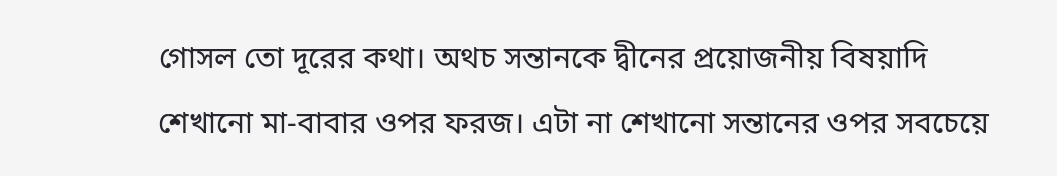গোসল তো দূরের কথা। অথচ সন্তানকে দ্বীনের প্রয়োজনীয় বিষয়াদি শেখানো মা-বাবার ওপর ফরজ। এটা না শেখানো সন্তানের ওপর সবচেয়ে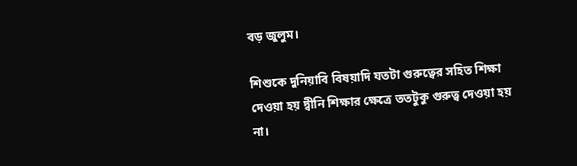বড় জুলুম।

শিশুকে দুনিয়াবি বিষয়াদি যতটা গুরুত্বের সহিত শিক্ষা দেওয়া হয় দ্বীনি শিক্ষার ক্ষেত্রে ততটুকু গুরুত্ব দেওয়া হয় না।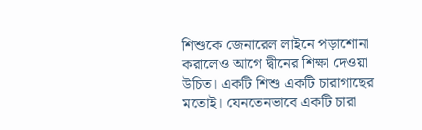শিশুকে জেনারেল লাইনে পড়াশোনা করালেও আগে দ্বীনের শিক্ষা দেওয়া উচিত। একটি শিশু একটি চারাগাছের মতোই। যেনতেনভাবে একটি চারা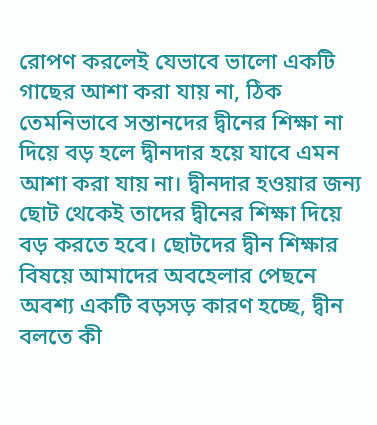রোপণ করলেই যেভাবে ভালো একটি গাছের আশা করা যায় না, ঠিক তেমনিভাবে সন্তানদের দ্বীনের শিক্ষা না দিয়ে বড় হলে দ্বীনদার হয়ে যাবে এমন আশা করা যায় না। দ্বীনদার হওয়ার জন্য ছোট থেকেই তাদের দ্বীনের শিক্ষা দিয়ে বড় করতে হবে। ছোটদের দ্বীন শিক্ষার বিষয়ে আমাদের অবহেলার পেছনে অবশ্য একটি বড়সড় কারণ হচ্ছে, দ্বীন বলতে কী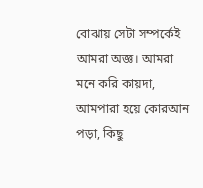বোঝায় সেটা সম্পর্কেই আমরা অজ্ঞ। আমরা মনে করি কায়দা, আমপারা হয়ে কোরআন পড়া, কিছু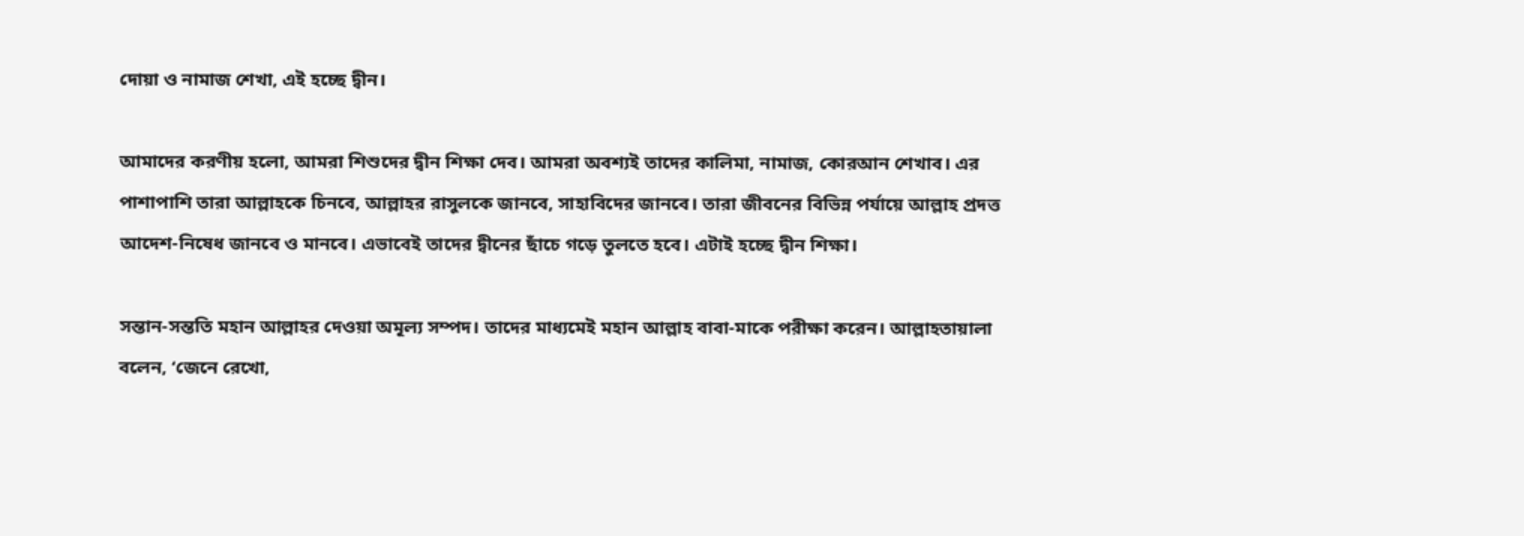দোয়া ও নামাজ শেখা, এই হচ্ছে দ্বীন।

আমাদের করণীয় হলো, আমরা শিশুদের দ্বীন শিক্ষা দেব। আমরা অবশ্যই তাদের কালিমা, নামাজ, কোরআন শেখাব। এর পাশাপাশি তারা আল্লাহকে চিনবে, আল্লাহর রাসুলকে জানবে, সাহাবিদের জানবে। তারা জীবনের বিভিন্ন পর্যায়ে আল্লাহ প্রদত্ত আদেশ-নিষেধ জানবে ও মানবে। এভাবেই তাদের দ্বীনের ছাঁচে গড়ে তুলতে হবে। এটাই হচ্ছে দ্বীন শিক্ষা।

সন্তান-সন্ততি মহান আল্লাহর দেওয়া অমূল্য সম্পদ। তাদের মাধ্যমেই মহান আল্লাহ বাবা-মাকে পরীক্ষা করেন। আল্লাহতায়ালা বলেন, ‘জেনে রেখো,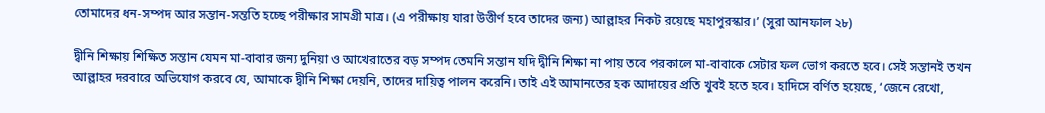তোমাদের ধন-সম্পদ আর সন্তান-সন্ততি হচ্ছে পরীক্ষার সামগ্রী মাত্র। (এ পরীক্ষায় যারা উত্তীর্ণ হবে তাদের জন্য) আল্লাহর নিকট রয়েছে মহাপুরস্কার।’ (সুরা আনফাল ২৮)

দ্বীনি শিক্ষায় শিক্ষিত সন্তান যেমন মা-বাবার জন্য দুনিয়া ও আখেরাতের বড় সম্পদ তেমনি সন্তান যদি দ্বীনি শিক্ষা না পায় তবে পরকালে মা-বাবাকে সেটার ফল ভোগ করতে হবে। সেই সন্তানই তখন আল্লাহর দরবারে অভিযোগ করবে যে, আমাকে দ্বীনি শিক্ষা দেয়নি, তাদের দায়িত্ব পালন করেনি। তাই এই আমানতের হক আদায়ের প্রতি খুবই হতে হবে। হাদিসে বর্ণিত হয়েছে, ‘জেনে রেখো,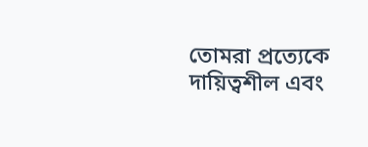তোমরা প্রত্যেকে দায়িত্বশীল এবং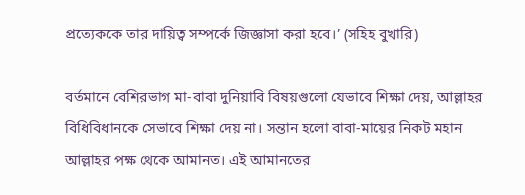প্রত্যেককে তার দায়িত্ব সম্পর্কে জিজ্ঞাসা করা হবে।’ (সহিহ বুখারি)

বর্তমানে বেশিরভাগ মা-বাবা দুনিয়াবি বিষয়গুলো যেভাবে শিক্ষা দেয়, আল্লাহর বিধিবিধানকে সেভাবে শিক্ষা দেয় না। সন্তান হলো বাবা-মায়ের নিকট মহান আল্লাহর পক্ষ থেকে আমানত। এই আমানতের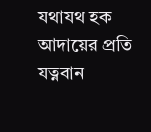যথাযথ হক আদায়ের প্রতি যত্নবান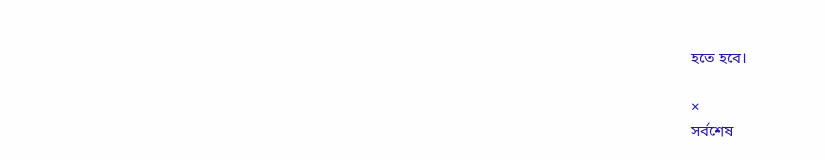হতে হবে।

×
সর্বশেষ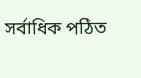সর্বাধিক পঠিত